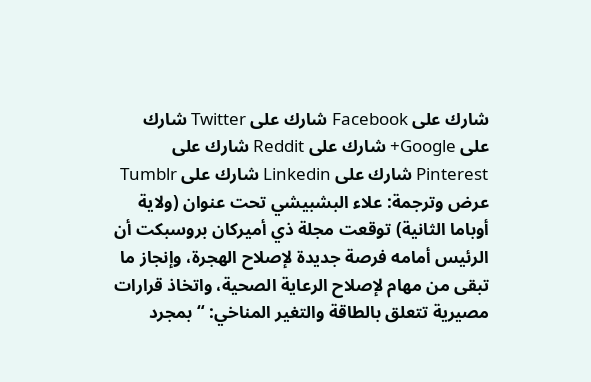شارك على Facebook شارك على Twitter شارك على Google+ شارك على Reddit شارك على Pinterest شارك على Linkedin شارك على Tumblr عرض وترجمة: علاء البشبيشي تحت عنوان (ولاية أوباما الثانية) توقعت مجلة ذي أميركان بروسبكت أن الرئيس أمامه فرصة جديدة لإصلاح الهجرة، وإنجاز ما تبقى من مهام لإصلاح الرعاية الصحية، واتخاذ قرارات مصيرية تتعلق بالطاقة والتغير المناخي: “بمجرد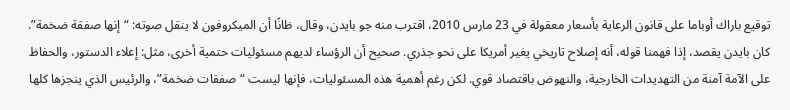توقيع باراك أوباما على قانون الرعاية بأسعار معقولة في 23 مارس 2010، اقترب منه جو بايدن، وقال، ظانًا أن الميكروفون لا ينقل صوته: “إنها صفقة ضخمة”. كان بايدن يقصد، إذا فهمنا قوله، أنه إصلاح تاريخي يغير أمريكا على نحو جذري. صحيح أن الرؤساء لديهم مسئوليات حتمية أخرى، مثل: إعلاء الدستور، والحفاظ على الآمة آمنة من التهديدات الخارجية، والنهوض باقتصاد قوي. لكن رغم أهمية هذه المسئوليات، فإنها ليست “صفقات ضخمة”، والرئيس الذي ينجزها كلها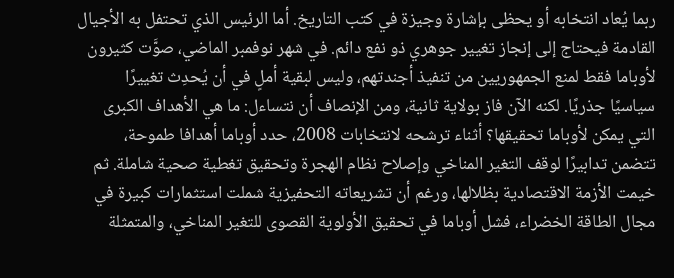ربما يُعاد انتخابه أو يحظى بإشارة وجيزة في كتب التاريخ. أما الرئيس الذي تحتفل به الأجيال القادمة فيحتاج إلى إنجاز تغيير جوهري ذو نفع دائم. في شهر نوفمبر الماضي، صوَّت كثيرون لأوباما فقط لمنع الجمهوريين من تنفيذ أجندتهم، وليس لبقية أملٍ في أن يُحدِث تغييرًا سياسيًا جذريًا. لكنه الآن فاز بولاية ثانية، ومن الإنصاف أن نتساءل: ما هي الأهداف الكبرى التي يمكن لأوباما تحقيقها؟ أثناء ترشحه لانتخابات 2008، حدد أوباما أهدافا طموحة، تتضمن تدابيرًا لوقف التغير المناخي وإصلاح نظام الهجرة وتحقيق تغطية صحية شاملة. ثم خيمت الأزمة الاقتصادية بظلالها، ورغم أن تشريعاته التحفيزية شملت استثمارات كبيرة في مجال الطاقة الخضراء، فشل أوباما في تحقيق الأولوية القصوى للتغير المناخي، والمتمثلة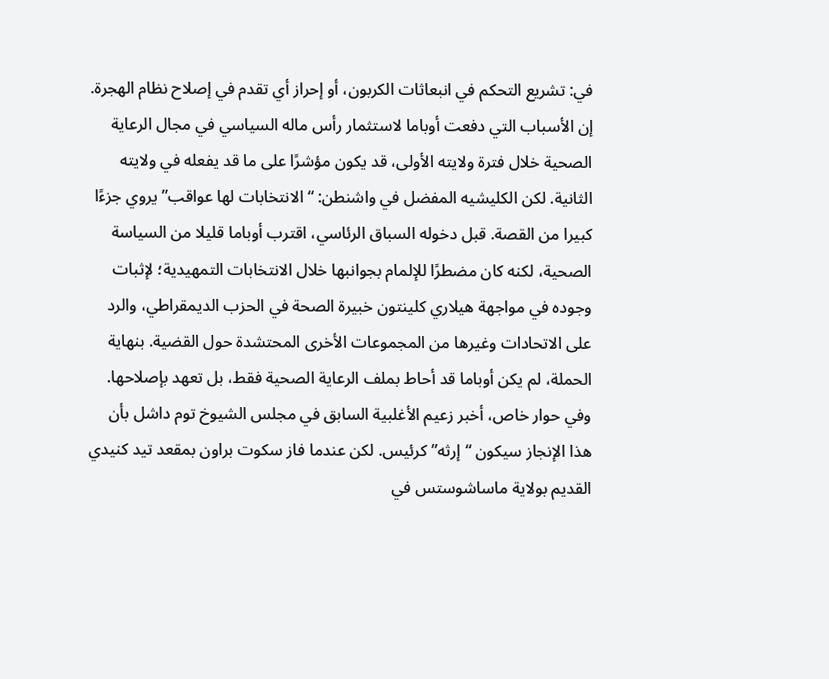في: تشريع التحكم في انبعاثات الكربون، أو إحراز أي تقدم في إصلاح نظام الهجرة. إن الأسباب التي دفعت أوباما لاستثمار رأس ماله السياسي في مجال الرعاية الصحية خلال فترة ولايته الأولى، قد يكون مؤشرًا على ما قد يفعله في ولايته الثانية. لكن الكليشيه المفضل في واشنطن: “الانتخابات لها عواقب” يروي جزءًا كبيرا من القصة. قبل دخوله السباق الرئاسي، اقترب أوباما قليلا من السياسة الصحية، لكنه كان مضطرًا للإلمام بجوانبها خلال الانتخابات التمهيدية؛ لإثبات وجوده في مواجهة هيلاري كلينتون خبيرة الصحة في الحزب الديمقراطي، والرد على الاتحادات وغيرها من المجموعات الأخرى المحتشدة حول القضية. بنهاية الحملة، لم يكن أوباما قد أحاط بملف الرعاية الصحية فقط، بل تعهد بإصلاحها. وفي حوار خاص، أخبر زعيم الأغلبية السابق في مجلس الشيوخ توم داشل بأن هذا الإنجاز سيكون “إرثه” كرئيس. لكن عندما فاز سكوت براون بمقعد تيد كنيدي القديم بولاية ماساشوستس في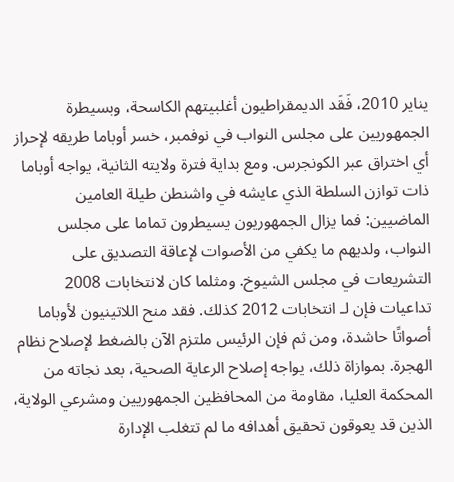يناير 2010، فَقَد الديمقراطيون أغلبيتهم الكاسحة، وبسيطرة الجمهوريين على مجلس النواب في نوفمبر، خسر أوباما طريقه لإحراز أي اختراق عبر الكونجرس. ومع بداية فترة ولايته الثانية، يواجه أوباما ذات توازن السلطة الذي عايشه في واشنطن طيلة العامين الماضيين: فما يزال الجمهوريون يسيطرون تماما على مجلس النواب، ولديهم ما يكفي من الأصوات لإعاقة التصديق على التشريعات في مجلس الشيوخ. ومثلما كان لانتخابات 2008 تداعيات فإن لـ انتخابات 2012 كذلك. فقد منح اللاتينيون لأوباما أصواتًا حاشدة، ومن ثم فإن الرئيس ملتزم الآن بالضغط لإصلاح نظام الهجرة. بموازاة ذلك، يواجه إصلاح الرعاية الصحية، بعد نجاته من المحكمة العليا، مقاومة من المحافظين الجمهوريين ومشرعي الولاية، الذين قد يعوقون تحقيق أهدافه ما لم تتغلب الإدارة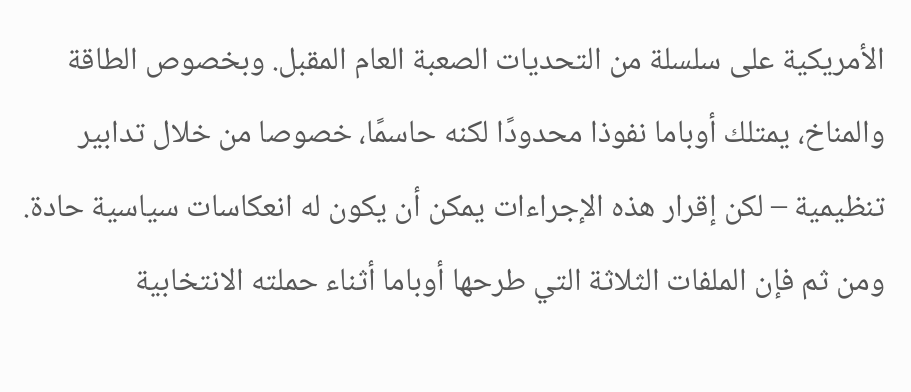الأمريكية على سلسلة من التحديات الصعبة العام المقبل. وبخصوص الطاقة والمناخ، يمتلك أوباما نفوذا محدودًا لكنه حاسمًا، خصوصا من خلال تدابير تنظيمية – لكن إقرار هذه الإجراءات يمكن أن يكون له انعكاسات سياسية حادة. ومن ثم فإن الملفات الثلاثة التي طرحها أوباما أثناء حملته الانتخابية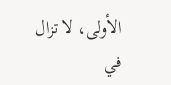الأولى، لا تزال في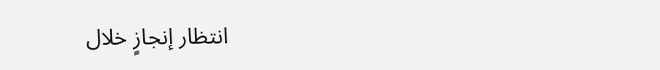انتظار إنجازٍ خلال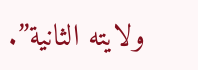ولايته الثانية”.